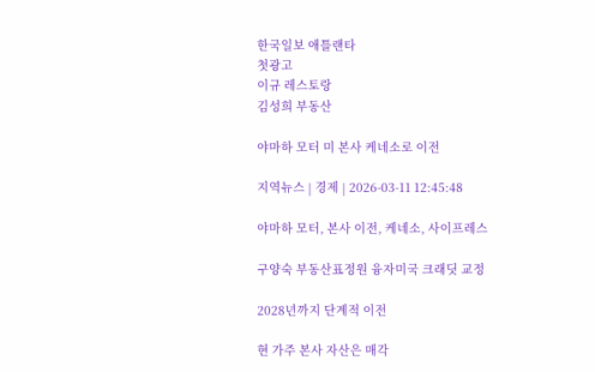한국일보 애틀랜타
첫광고
이규 레스토랑
김성희 부동산

야마하 모터 미 본사 케네소로 이전

지역뉴스 | 경제 | 2026-03-11 12:45:48

야마하 모터, 본사 이전, 케네소, 사이프레스

구양숙 부동산표정원 융자미국 크래딧 교정

2028년까지 단계적 이전

현 가주 본사 자산은 매각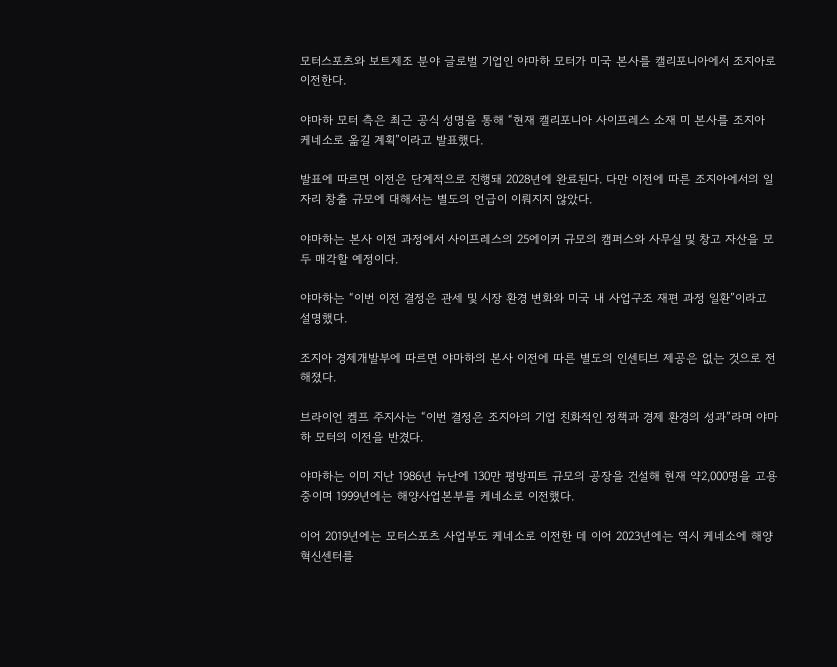모터스포츠와 보트제조 분야 글로벌 기업인 야마하 모터가 미국 본사를 캘리포니아에서 조지아로 이전한다.

야마하 모터 측은 최근 공식 성명을 통해 “현재 캘리포니아 사이프레스 소재 미 본사를 조지아 케네소로 옮길 계획”이라고 발표했다.

발표에 따르면 이전은 단계적으로 진행돼 2028년에 완료된다. 다만 이전에 따른 조지아에서의 일자리 창출 규모에 대해서는 별도의 언급이 이뤄지지 않았다.

야마하는 본사 이전 과정에서 사이프레스의 25에이커 규모의 캠퍼스와 사무실 및 창고 자산을 모두 매각할 예정이다.

야마하는 “이번 이전 결정은 관세 및 시장 환경 변화와 미국 내 사업구조 재편 과정 일환”이라고 설명했다.

조지아 경제개발부에 따르면 야마하의 본사 이전에 따른 별도의 인센티브 제공은 없는 것으로 전해졌다.

브라이언 켐프 주지사는 “이번 결정은 조지아의 기업 친화적인 정책과 경제 환경의 성과”라며 야마하 모터의 이전을 반겼다.

야마하는 이미 지난 1986년 뉴난에 130만 평방피트 규모의 공장을 건설해 현재 약2,000명을 고용 중이며 1999년에는 해양사업본부를 케네소로 이전했다.

이어 2019년에는 모터스포츠 사업부도 케네소로 이전한 데 이어 2023년에는 역시 케네소에 해양혁신센터를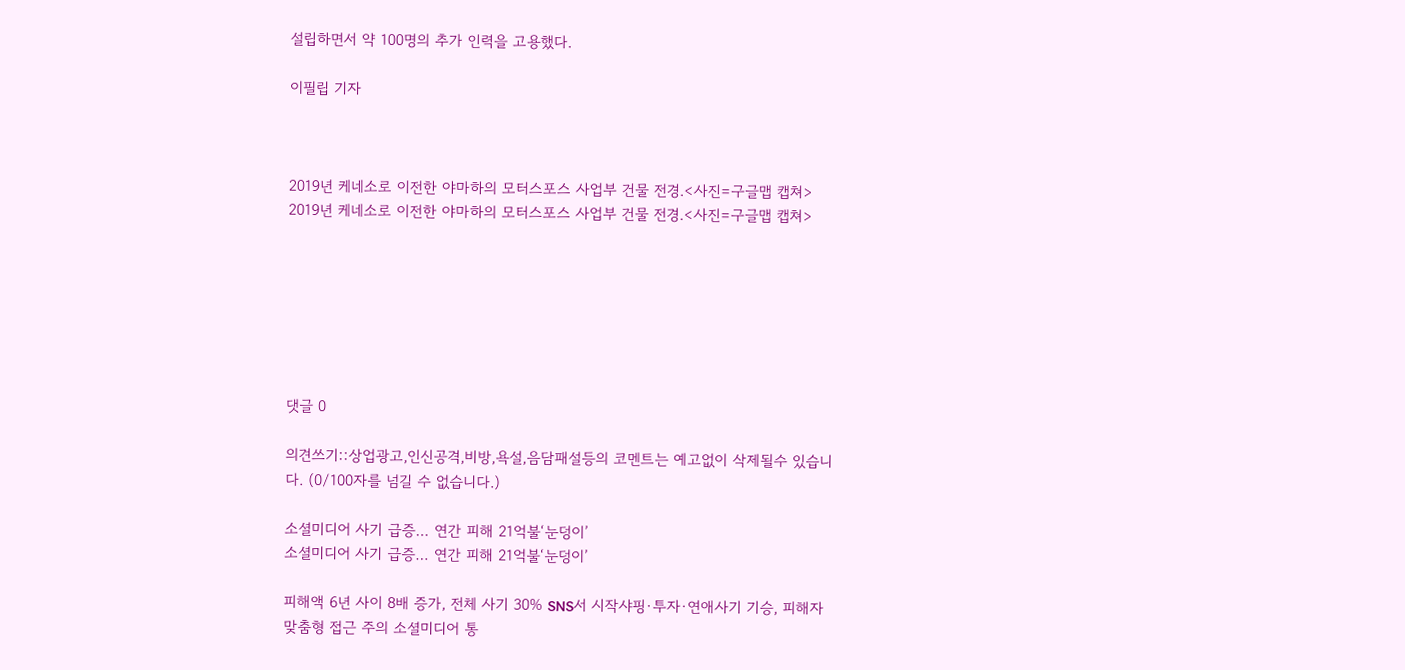설립하면서 약 100명의 추가 인력을 고용했다.

이필립 기자



2019년 케네소로 이전한 야마하의 모터스포스 사업부 건물 전경.<사진=구글맵 캡쳐>
2019년 케네소로 이전한 야마하의 모터스포스 사업부 건물 전경.<사진=구글맵 캡쳐>







댓글 0

의견쓰기::상업광고,인신공격,비방,욕설,음담패설등의 코멘트는 예고없이 삭제될수 있습니다. (0/100자를 넘길 수 없습니다.)

소셜미디어 사기 급증… 연간 피해 21억불‘눈덩이’
소셜미디어 사기 급증… 연간 피해 21억불‘눈덩이’

피해액 6년 사이 8배 증가, 전체 사기 30% SNS서 시작샤핑·투자·연애사기 기승, 피해자 맞춤형 접근 주의 소셜미디어 통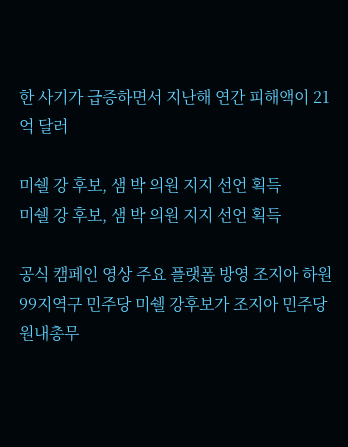한 사기가 급증하면서 지난해 연간 피해액이 21억 달러

미쉘 강 후보, 샘 박 의원 지지 선언 획득
미쉘 강 후보, 샘 박 의원 지지 선언 획득

공식 캠페인 영상 주요 플랫폼 방영 조지아 하원 99지역구 민주당 미쉘 강후보가 조지아 민주당 원내총무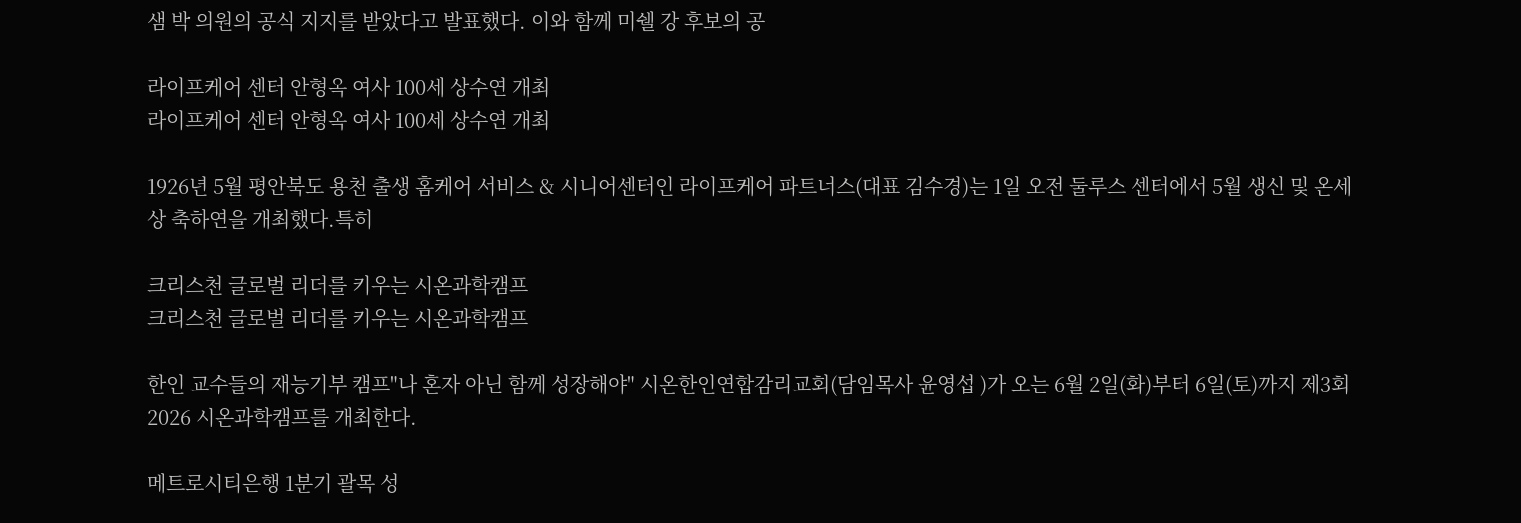샘 박 의원의 공식 지지를 받았다고 발표했다. 이와 함께 미쉘 강 후보의 공

라이프케어 센터 안형옥 여사 100세 상수연 개최
라이프케어 센터 안형옥 여사 100세 상수연 개최

1926년 5월 평안북도 용천 출생 홈케어 서비스 & 시니어센터인 라이프케어 파트너스(대표 김수경)는 1일 오전 둘루스 센터에서 5월 생신 및 온세상 축하연을 개최했다.특히

크리스천 글로벌 리더를 키우는 시온과학캠프
크리스천 글로벌 리더를 키우는 시온과학캠프

한인 교수들의 재능기부 캠프"나 혼자 아닌 함께 성장해야" 시온한인연합감리교회(담임목사 윤영섭 )가 오는 6월 2일(화)부터 6일(토)까지 제3회 2026 시온과학캠프를 개최한다.

메트로시티은행 1분기 괄목 성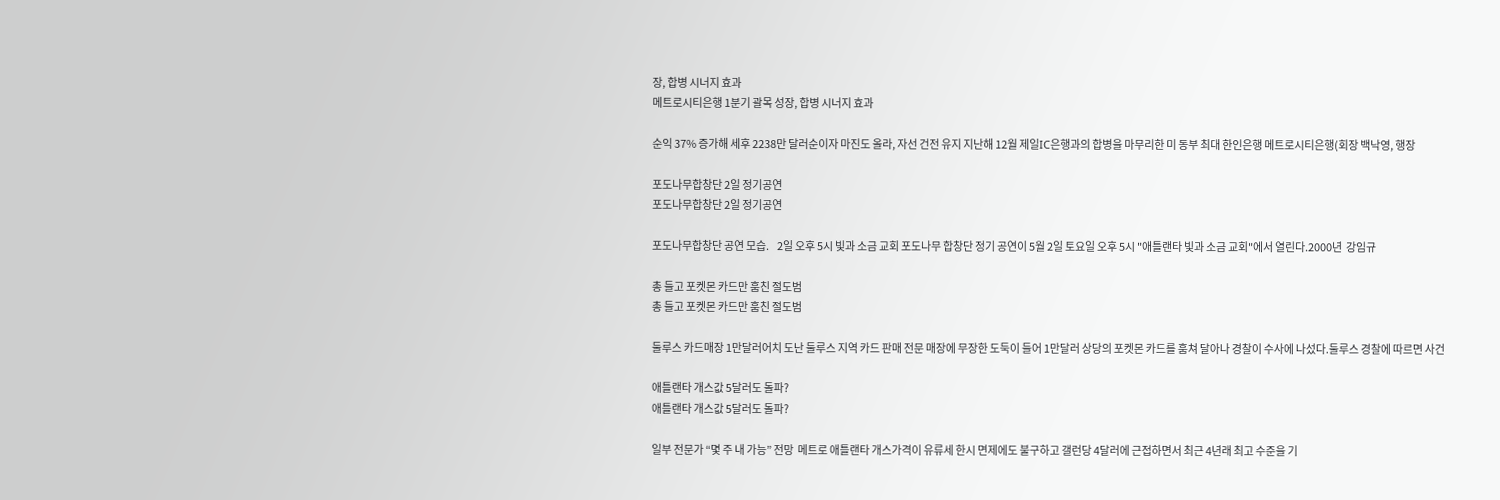장, 합병 시너지 효과
메트로시티은행 1분기 괄목 성장, 합병 시너지 효과

순익 37% 증가해 세후 2238만 달러순이자 마진도 올라, 자선 건전 유지 지난해 12월 제일IC은행과의 합병을 마무리한 미 동부 최대 한인은행 메트로시티은행(회장 백낙영, 행장

포도나무합창단 2일 정기공연
포도나무합창단 2일 정기공연

포도나무합창단 공연 모습.    2일 오후 5시 빛과 소금 교회 포도나무 합창단 정기 공연이 5월 2일 토요일 오후 5시 "애틀랜타 빛과 소금 교회"에서 열린다.2000년  강임규

총 들고 포켓몬 카드만 훔친 절도범
총 들고 포켓몬 카드만 훔친 절도범

둘루스 카드매장 1만달러어치 도난 둘루스 지역 카드 판매 전문 매장에 무장한 도둑이 들어 1만달러 상당의 포켓몬 카드를 훔쳐 달아나 경찰이 수사에 나섰다.둘루스 경찰에 따르면 사건

애틀랜타 개스값 5달러도 돌파?
애틀랜타 개스값 5달러도 돌파?

일부 전문가 “몇 주 내 가능” 전망  메트로 애틀랜타 개스가격이 유류세 한시 면제에도 불구하고 갤런당 4달러에 근접하면서 최근 4년래 최고 수준을 기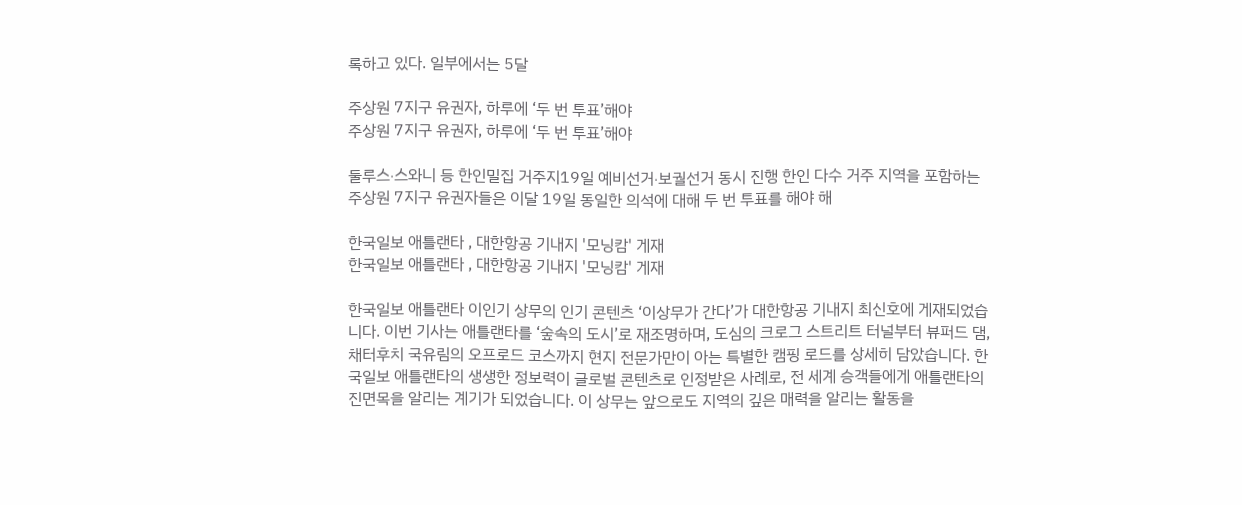록하고 있다. 일부에서는 5달

주상원 7지구 유권자, 하루에 ‘두 번 투표’해야
주상원 7지구 유권자, 하루에 ‘두 번 투표’해야

둘루스∙스와니 등 한인밀집 거주지19일 예비선거∙보궐선거 동시 진행 한인 다수 거주 지역을 포함하는 주상원 7지구 유권자들은 이달 19일 동일한 의석에 대해 두 번 투표를 해야 해

한국일보 애틀랜타 , 대한항공 기내지 '모닝캄' 게재
한국일보 애틀랜타 , 대한항공 기내지 '모닝캄' 게재

한국일보 애틀랜타 이인기 상무의 인기 콘텐츠 ‘이상무가 간다’가 대한항공 기내지 최신호에 게재되었습니다. 이번 기사는 애틀랜타를 ‘숲속의 도시’로 재조명하며, 도심의 크로그 스트리트 터널부터 뷰퍼드 댐, 채터후치 국유림의 오프로드 코스까지 현지 전문가만이 아는 특별한 캠핑 로드를 상세히 담았습니다. 한국일보 애틀랜타의 생생한 정보력이 글로벌 콘텐츠로 인정받은 사례로, 전 세계 승객들에게 애틀랜타의 진면목을 알리는 계기가 되었습니다. 이 상무는 앞으로도 지역의 깊은 매력을 알리는 활동을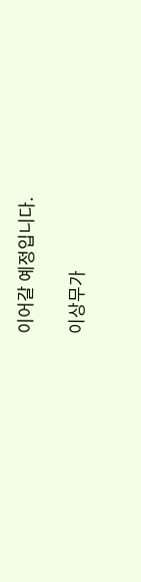이어갈 예정입니다.

이상무가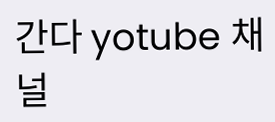간다 yotube 채널